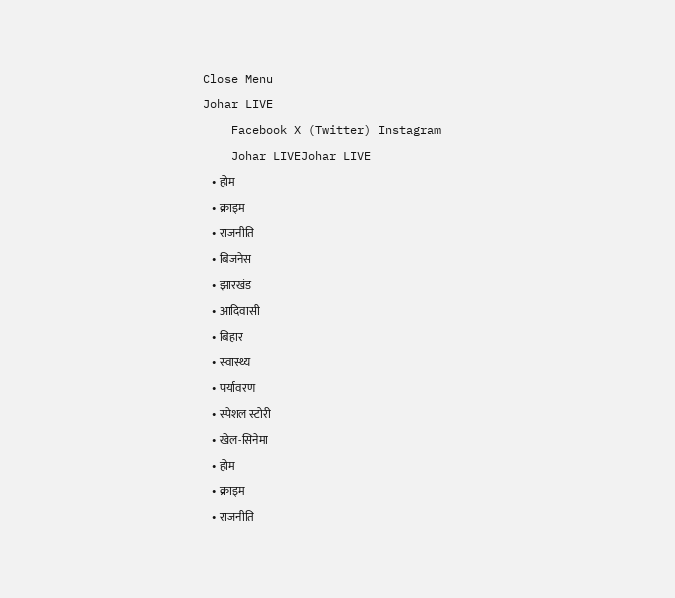Close Menu
Johar LIVE
    Facebook X (Twitter) Instagram
    Johar LIVEJohar LIVE
    • होम
    • क्राइम
    • राजनीति
    • बिजनेस
    • झारखंड
    • आदिवासी
    • बिहार
    • स्वास्थ्य
    • पर्यावरण
    • स्पेशल स्टोरी
    • खेल-सिनेमा
    • होम
    • क्राइम
    • राजनीति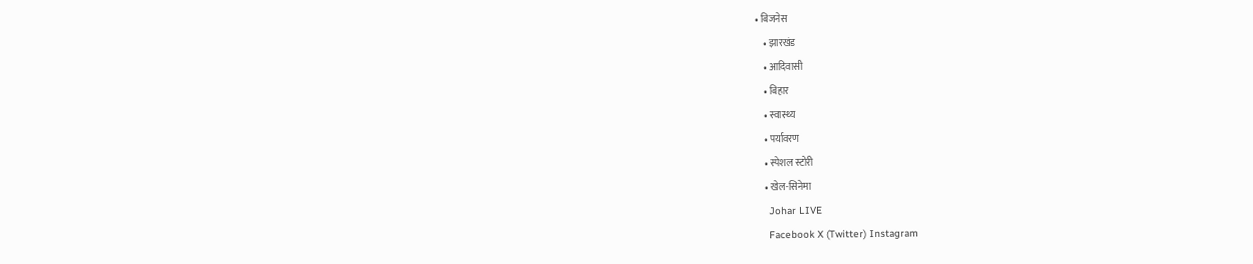• बिजनेस
    • झारखंड
    • आदिवासी
    • बिहार
    • स्वास्थ्य
    • पर्यावरण
    • स्पेशल स्टोरी
    • खेल-सिनेमा
    Johar LIVE
    Facebook X (Twitter) Instagram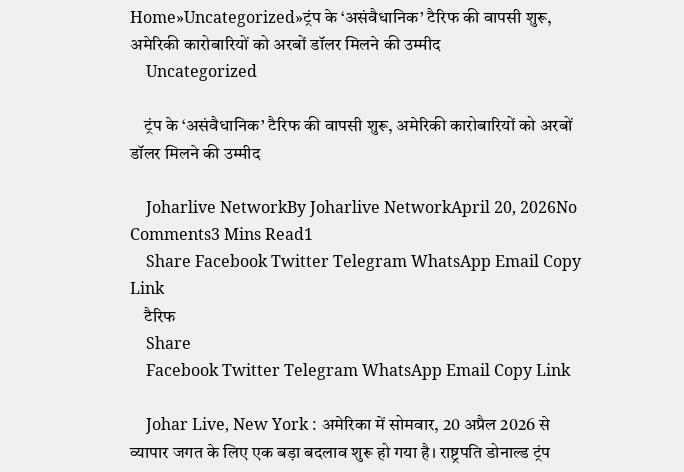Home»Uncategorized»ट्रंप के ‘असंवैधानिक’ टैरिफ की वापसी शुरू, अमेरिकी कारोबारियों को अरबों डॉलर मिलने की उम्मीद
    Uncategorized

    ट्रंप के ‘असंवैधानिक’ टैरिफ की वापसी शुरू, अमेरिकी कारोबारियों को अरबों डॉलर मिलने की उम्मीद

    Joharlive NetworkBy Joharlive NetworkApril 20, 2026No Comments3 Mins Read1
    Share Facebook Twitter Telegram WhatsApp Email Copy Link
    टैरिफ
    Share
    Facebook Twitter Telegram WhatsApp Email Copy Link

    Johar Live, New York : अमेरिका में सोमवार, 20 अप्रैल 2026 से व्यापार जगत के लिए एक बड़ा बदलाव शुरू हो गया है। राष्ट्रपति डोनाल्ड ट्रंप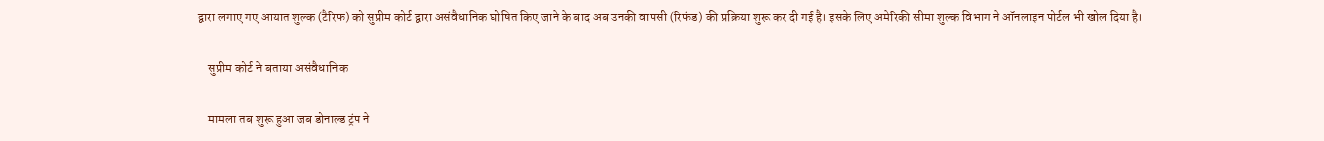द्वारा लगाए गए आयात शुल्क (टैरिफ) को सुप्रीम कोर्ट द्वारा असंवैधानिक घोषित किए जाने के बाद अब उनकी वापसी (रिफंड) की प्रक्रिया शुरू कर दी गई है। इसके लिए अमेरिकी सीमा शुल्क विभाग ने ऑनलाइन पोर्टल भी खोल दिया है।

    सुप्रीम कोर्ट ने बताया असंवैधानिक

    मामला तब शुरू हुआ जब डोनाल्ड ट्रंप ने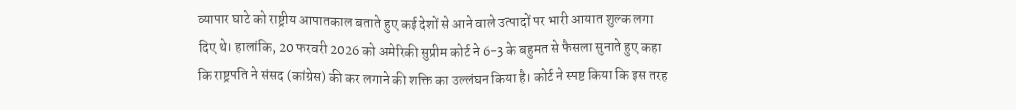व्यापार घाटे को राष्ट्रीय आपातकाल बताते हुए कई देशों से आने वाले उत्पादों पर भारी आयात शुल्क लगा दिए थे। हालांकि, 20 फरवरी 2026 को अमेरिकी सुप्रीम कोर्ट ने 6-3 के बहुमत से फैसला सुनाते हुए कहा कि राष्ट्रपति ने संसद (कांग्रेस) की कर लगाने की शक्ति का उल्लंघन किया है। कोर्ट ने स्पष्ट किया कि इस तरह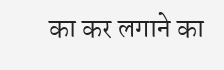का कर लगाने का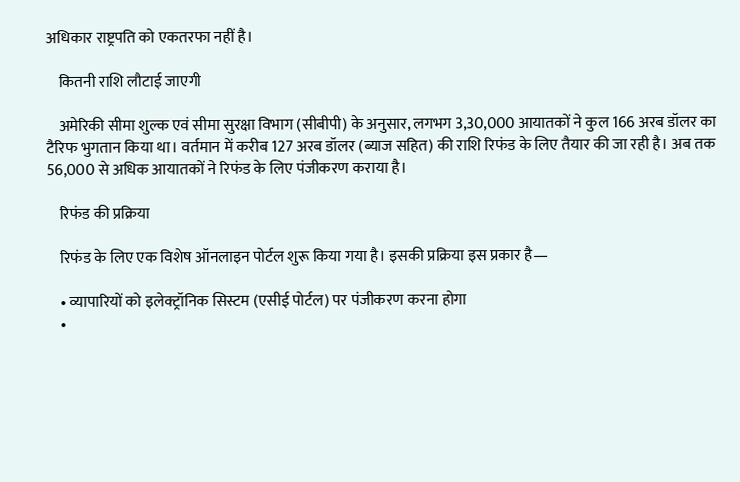अधिकार राष्ट्रपति को एकतरफा नहीं है।

    कितनी राशि लौटाई जाएगी

    अमेरिकी सीमा शुल्क एवं सीमा सुरक्षा विभाग (सीबीपी) के अनुसार, लगभग 3,30,000 आयातकों ने कुल 166 अरब डॉलर का टैरिफ भुगतान किया था। वर्तमान में करीब 127 अरब डॉलर (ब्याज सहित) की राशि रिफंड के लिए तैयार की जा रही है। अब तक 56,000 से अधिक आयातकों ने रिफंड के लिए पंजीकरण कराया है।

    रिफंड की प्रक्रिया

    रिफंड के लिए एक विशेष ऑनलाइन पोर्टल शुरू किया गया है। इसकी प्रक्रिया इस प्रकार है—

    • व्यापारियों को इलेक्ट्रॉनिक सिस्टम (एसीई पोर्टल) पर पंजीकरण करना होगा
    •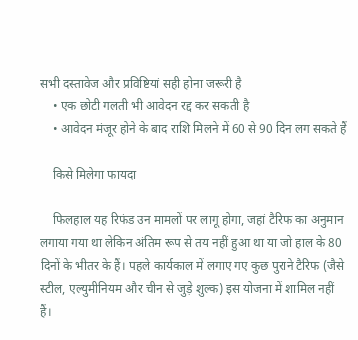सभी दस्तावेज और प्रविष्टियां सही होना जरूरी है
    • एक छोटी गलती भी आवेदन रद्द कर सकती है
    • आवेदन मंजूर होने के बाद राशि मिलने में 60 से 90 दिन लग सकते हैं

    किसे मिलेगा फायदा

    फिलहाल यह रिफंड उन मामलों पर लागू होगा, जहां टैरिफ का अनुमान लगाया गया था लेकिन अंतिम रूप से तय नहीं हुआ था या जो हाल के 80 दिनों के भीतर के हैं। पहले कार्यकाल में लगाए गए कुछ पुराने टैरिफ (जैसे स्टील, एल्युमीनियम और चीन से जुड़े शुल्क) इस योजना में शामिल नहीं हैं।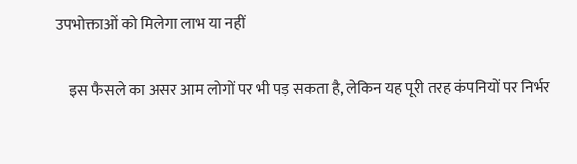उपभोक्ताओं को मिलेगा लाभ या नहीं

    इस फैसले का असर आम लोगों पर भी पड़ सकता है, लेकिन यह पूरी तरह कंपनियों पर निर्भर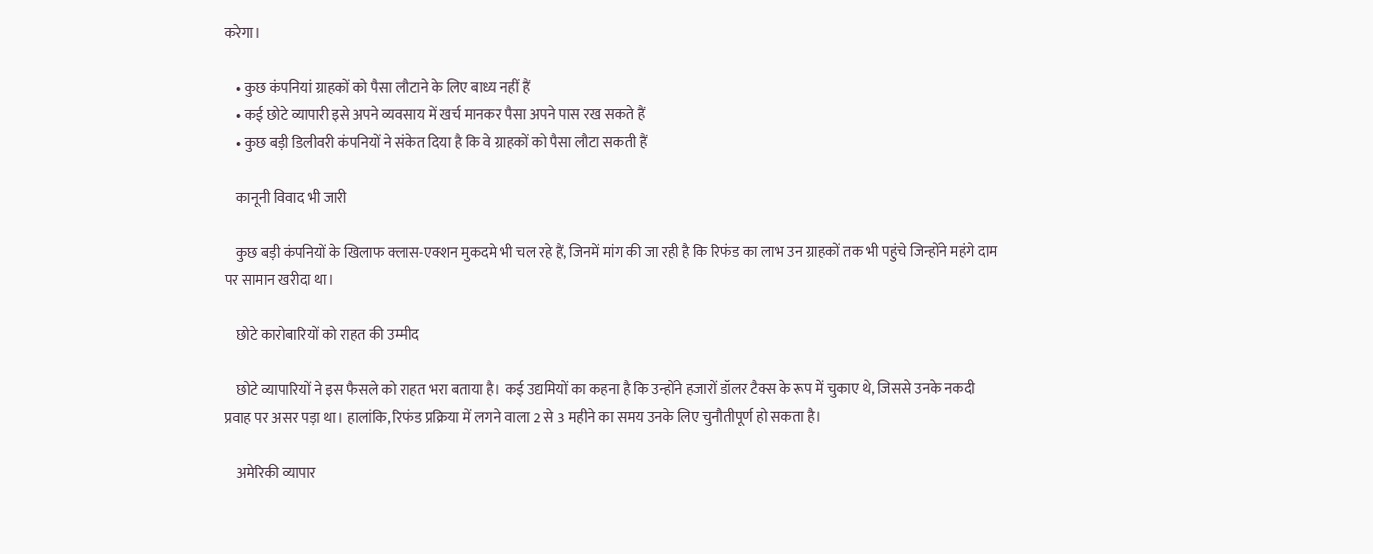करेगा।

    • कुछ कंपनियां ग्राहकों को पैसा लौटाने के लिए बाध्य नहीं हैं
    • कई छोटे व्यापारी इसे अपने व्यवसाय में खर्च मानकर पैसा अपने पास रख सकते हैं
    • कुछ बड़ी डिलीवरी कंपनियों ने संकेत दिया है कि वे ग्राहकों को पैसा लौटा सकती हैं

    कानूनी विवाद भी जारी

    कुछ बड़ी कंपनियों के खिलाफ क्लास-एक्शन मुकदमे भी चल रहे हैं, जिनमें मांग की जा रही है कि रिफंड का लाभ उन ग्राहकों तक भी पहुंचे जिन्होंने महंगे दाम पर सामान खरीदा था।

    छोटे कारोबारियों को राहत की उम्मीद

    छोटे व्यापारियों ने इस फैसले को राहत भरा बताया है। कई उद्यमियों का कहना है कि उन्होंने हजारों डॉलर टैक्स के रूप में चुकाए थे, जिससे उनके नकदी प्रवाह पर असर पड़ा था। हालांकि, रिफंड प्रक्रिया में लगने वाला 2 से 3 महीने का समय उनके लिए चुनौतीपूर्ण हो सकता है।

    अमेरिकी व्यापार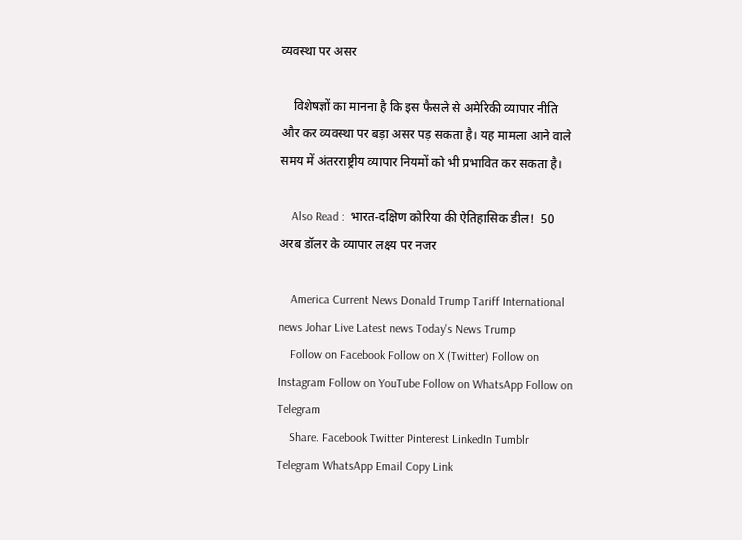व्यवस्था पर असर

    विशेषज्ञों का मानना है कि इस फैसले से अमेरिकी व्यापार नीति और कर व्यवस्था पर बड़ा असर पड़ सकता है। यह मामला आने वाले समय में अंतरराष्ट्रीय व्यापार नियमों को भी प्रभावित कर सकता है।

    Also Read :  भारत-दक्षिण कोरिया की ऐतिहासिक डील!  50 अरब डॉलर के व्यापार लक्ष्य पर नजर

    America Current News Donald Trump Tariff International news Johar Live Latest news Today's News Trump
    Follow on Facebook Follow on X (Twitter) Follow on Instagram Follow on YouTube Follow on WhatsApp Follow on Telegram
    Share. Facebook Twitter Pinterest LinkedIn Tumblr Telegram WhatsApp Email Copy Link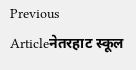Previous Articleनेतरहाट स्कूल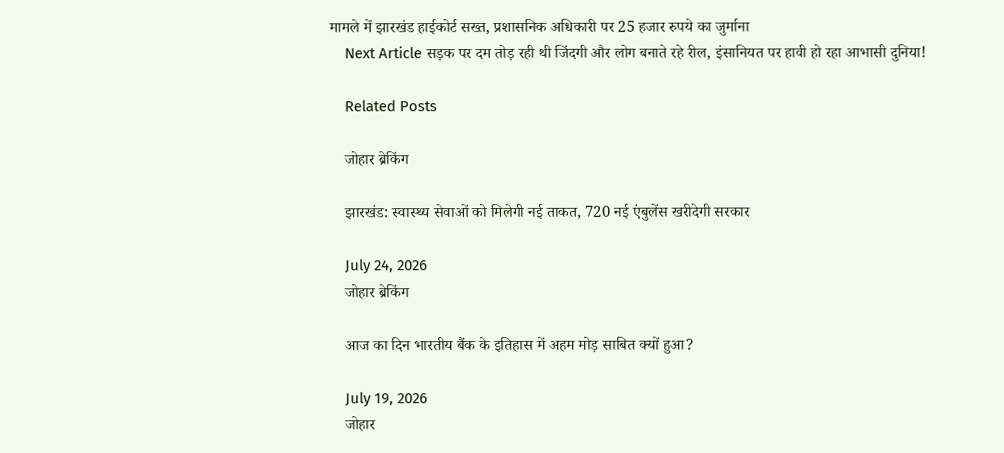मामले में झारखंड हाईकोर्ट सख्त, प्रशासनिक अधिकारी पर 25 हजार रुपये का जुर्माना
    Next Article सड़क पर दम तोड़ रही थी जिंदगी और लोग बनाते रहे रील, इंसानियत पर हावी हो रहा आभासी दुनिया!

    Related Posts

    जोहार ब्रेकिंग

    झारखंड: स्वास्थ्य सेवाओं को मिलेगी नई ताकत, 720 नई एंबुलेंस खरीदेगी सरकार

    July 24, 2026
    जोहार ब्रेकिंग

    आज का दिन भारतीय बैंक के इतिहास में अहम मोड़ साबित क्यों हुआ?

    July 19, 2026
    जोहार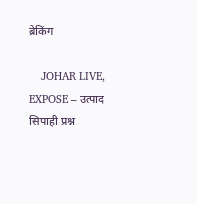ब्रेकिंग

    JOHAR LIVE, EXPOSE – उत्पाद सिपाही प्रश्न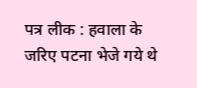पत्र लीक : हवाला के जरिए पटना भेजे गये थे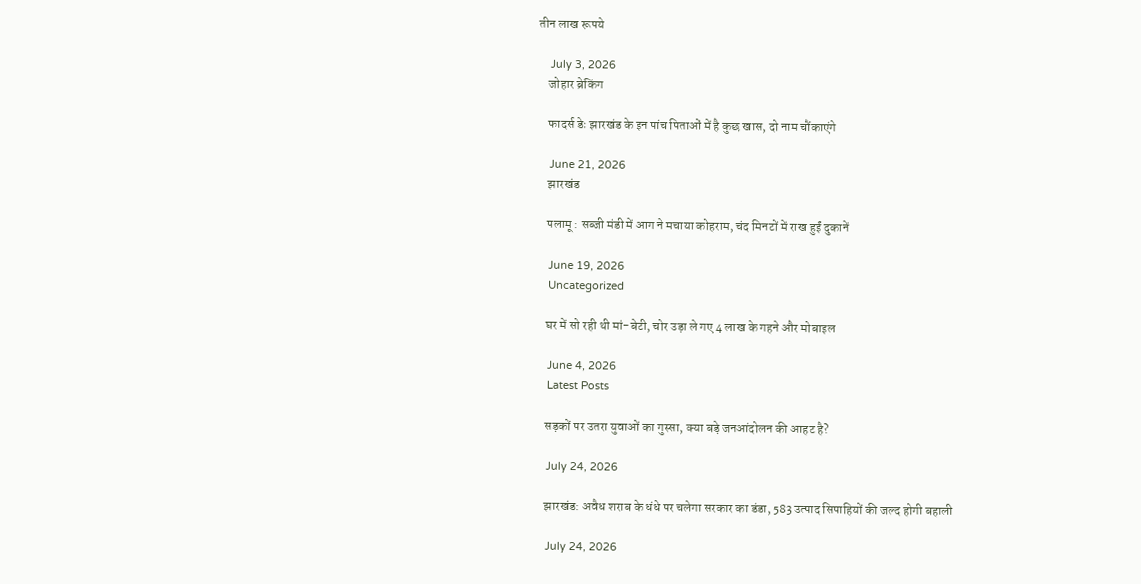तीन लाख रूपये

    July 3, 2026
    जोहार ब्रेकिंग

    फादर्स डेः झारखंड के इन पांच पिताओं में है कुछ खास, दो नाम चौंकाएंगे

    June 21, 2026
    झारखंड

    पलामू : सब्जी मंडी में आग ने मचाया कोहराम, चंद मिनटों में राख हुईं दुकानें

    June 19, 2026
    Uncategorized

    घर में सो रही थी मां-बेटी, चोर उड़ा ले गए 4 लाख के गहने और मोबाइल

    June 4, 2026
    Latest Posts

    सड़कों पर उतरा युवाओं का गुस्सा, क्या बड़े जनआंदोलन की आहट है?

    July 24, 2026

    झारखंड: अवैध शराब के धंधे पर चलेगा सरकार का डंडा, 583 उत्पाद सिपाहियों की जल्द होगी बहाली

    July 24, 2026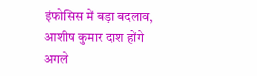इंफोसिस में बड़ा बदलाव, आशीष कुमार दाश होंगे अगले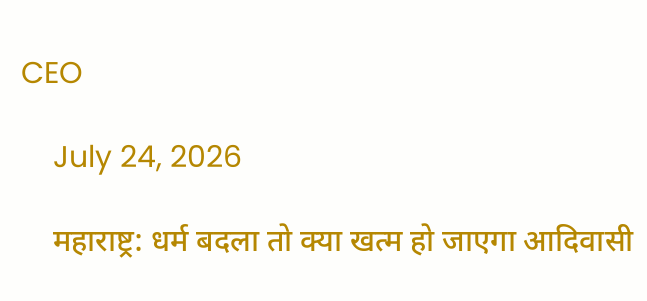CEO

    July 24, 2026

    महाराष्ट्र: धर्म बदला तो क्या खत्म हो जाएगा आदिवासी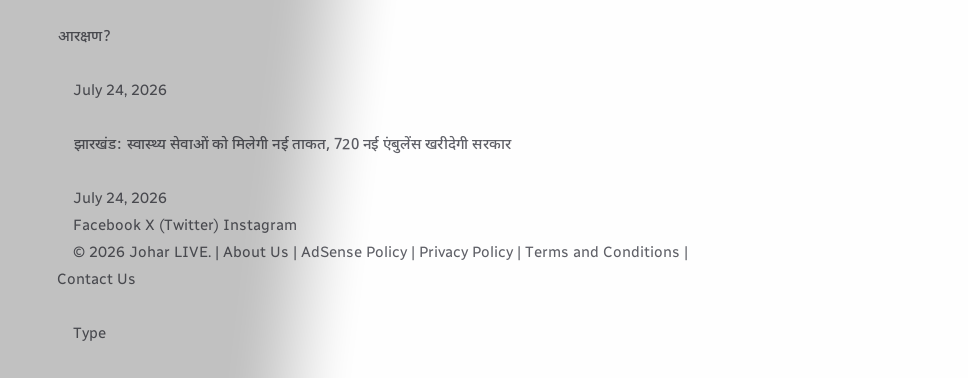आरक्षण?

    July 24, 2026

    झारखंड: स्वास्थ्य सेवाओं को मिलेगी नई ताकत, 720 नई एंबुलेंस खरीदेगी सरकार

    July 24, 2026
    Facebook X (Twitter) Instagram
    © 2026 Johar LIVE. | About Us | AdSense Policy | Privacy Policy | Terms and Conditions | Contact Us

    Type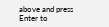above and press Enter to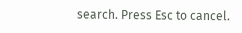search. Press Esc to cancel.